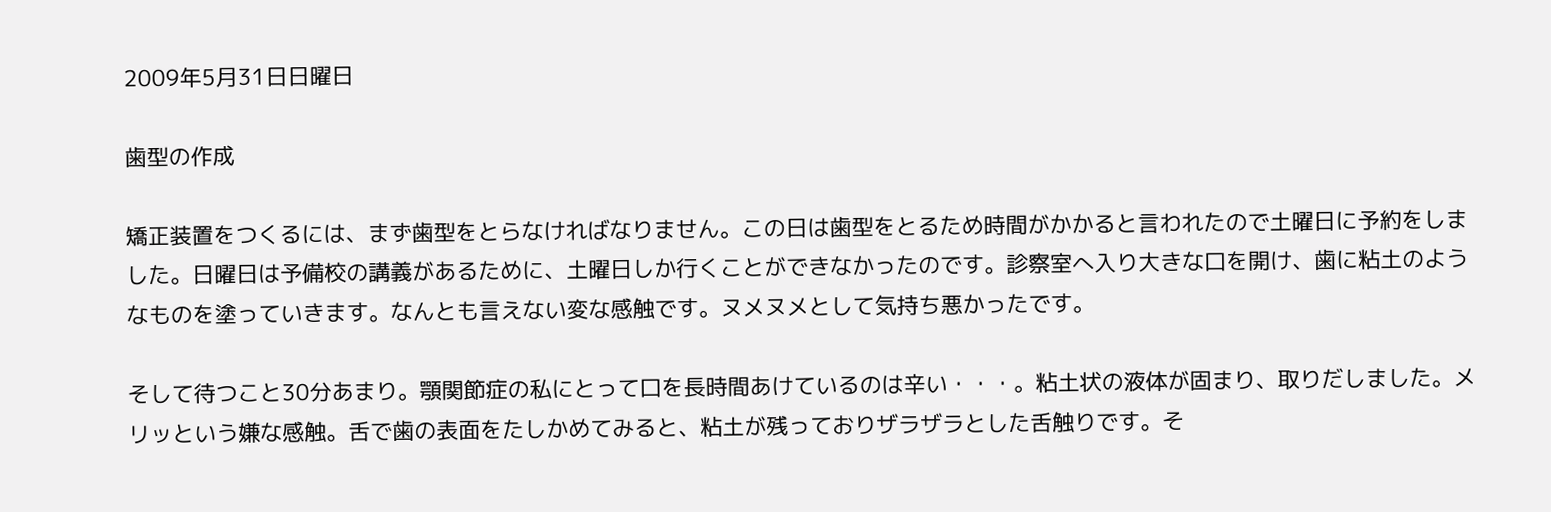2009年5月31日日曜日

歯型の作成

矯正装置をつくるには、まず歯型をとらなければなりません。この日は歯型をとるため時間がかかると言われたので土曜日に予約をしました。日曜日は予備校の講義があるために、土曜日しか行くことができなかったのです。診察室へ入り大きな口を開け、歯に粘土のようなものを塗っていきます。なんとも言えない変な感触です。ヌメヌメとして気持ち悪かったです。

そして待つこと30分あまり。顎関節症の私にとって口を長時間あけているのは辛い・・・。粘土状の液体が固まり、取りだしました。メリッという嫌な感触。舌で歯の表面をたしかめてみると、粘土が残っておりザラザラとした舌触りです。そ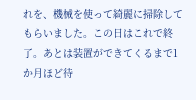れを、機械を使って綺麗に掃除してもらいました。この日はこれで終了。あとは装置ができてくるまで1か月ほど待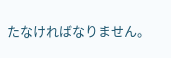たなければなりません。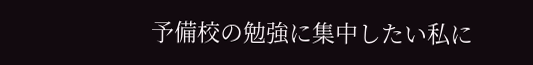予備校の勉強に集中したい私に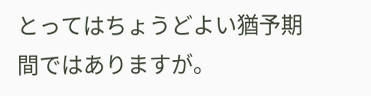とってはちょうどよい猶予期間ではありますが。